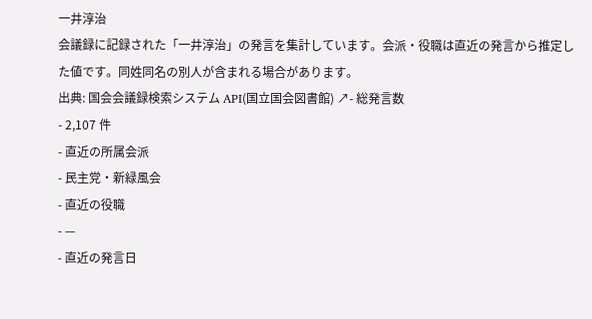一井淳治
会議録に記録された「一井淳治」の発言を集計しています。会派・役職は直近の発言から推定した値です。同姓同名の別人が含まれる場合があります。
出典: 国会会議録検索システム API(国立国会図書館) ↗- 総発言数
- 2,107 件
- 直近の所属会派
- 民主党・新緑風会
- 直近の役職
- —
- 直近の発言日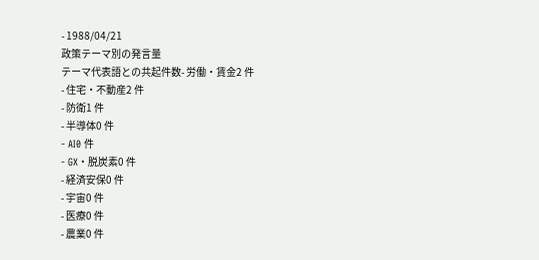- 1988/04/21
政策テーマ別の発言量
テーマ代表語との共起件数- 労働・賃金2 件
- 住宅・不動産2 件
- 防衛1 件
- 半導体0 件
- AI0 件
- GX・脱炭素0 件
- 経済安保0 件
- 宇宙0 件
- 医療0 件
- 農業0 件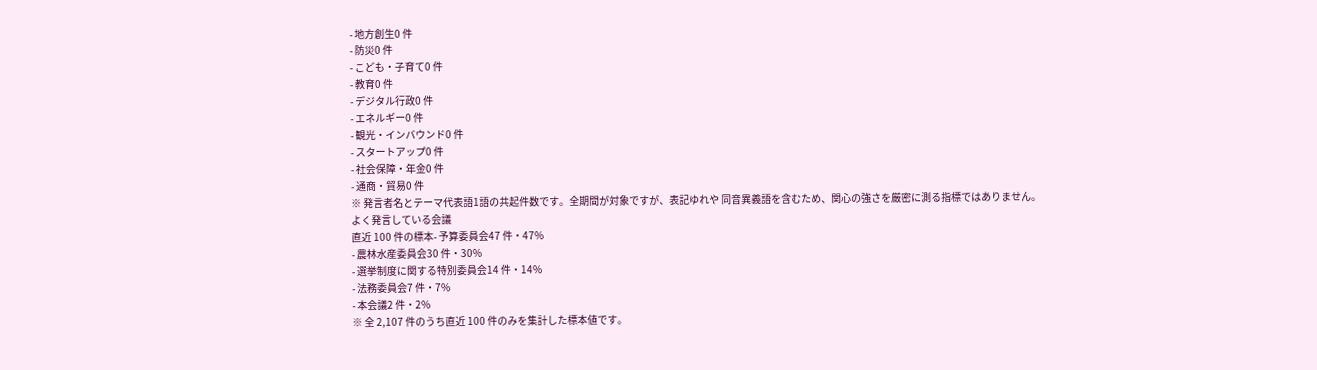- 地方創生0 件
- 防災0 件
- こども・子育て0 件
- 教育0 件
- デジタル行政0 件
- エネルギー0 件
- 観光・インバウンド0 件
- スタートアップ0 件
- 社会保障・年金0 件
- 通商・貿易0 件
※ 発言者名とテーマ代表語1語の共起件数です。全期間が対象ですが、表記ゆれや 同音異義語を含むため、関心の強さを厳密に測る指標ではありません。
よく発言している会議
直近 100 件の標本- 予算委員会47 件・47%
- 農林水産委員会30 件・30%
- 選挙制度に関する特別委員会14 件・14%
- 法務委員会7 件・7%
- 本会議2 件・2%
※ 全 2,107 件のうち直近 100 件のみを集計した標本値です。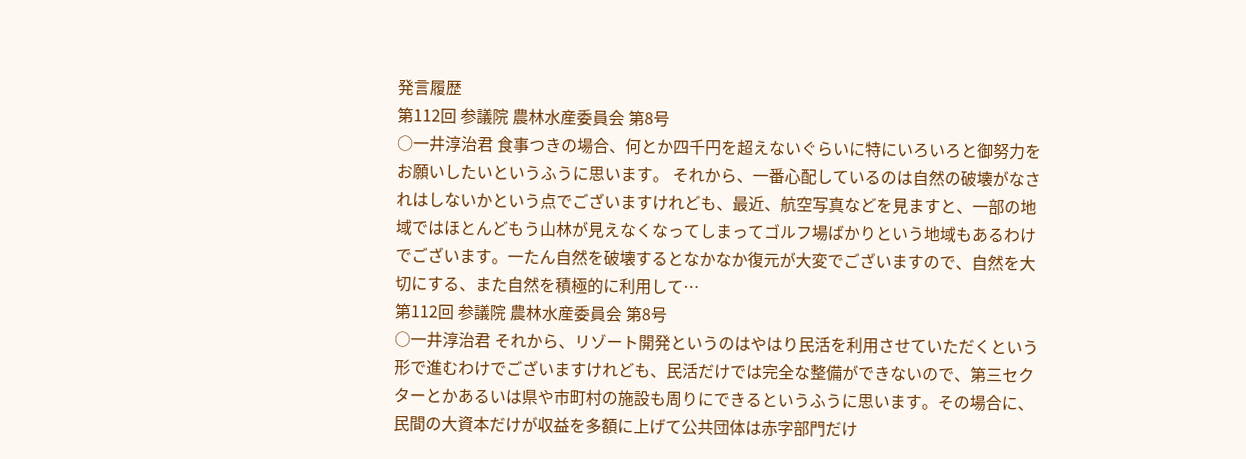発言履歴
第112回 参議院 農林水産委員会 第8号
○一井淳治君 食事つきの場合、何とか四千円を超えないぐらいに特にいろいろと御努力をお願いしたいというふうに思います。 それから、一番心配しているのは自然の破壊がなされはしないかという点でございますけれども、最近、航空写真などを見ますと、一部の地域ではほとんどもう山林が見えなくなってしまってゴルフ場ばかりという地域もあるわけでございます。一たん自然を破壊するとなかなか復元が大変でございますので、自然を大切にする、また自然を積極的に利用して…
第112回 参議院 農林水産委員会 第8号
○一井淳治君 それから、リゾート開発というのはやはり民活を利用させていただくという形で進むわけでございますけれども、民活だけでは完全な整備ができないので、第三セクターとかあるいは県や市町村の施設も周りにできるというふうに思います。その場合に、民間の大資本だけが収益を多額に上げて公共団体は赤字部門だけ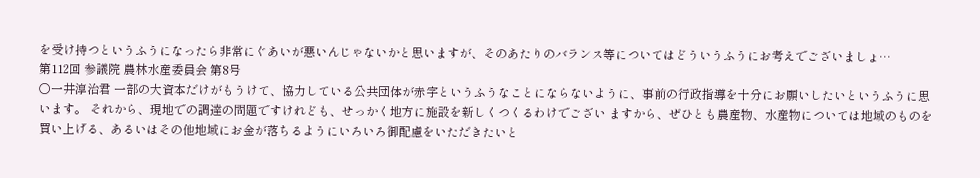を受け持つというふうになったら非常にぐあいが悪いんじゃないかと思いますが、そのあたりのバランス等についてはどういうふうにお考えでございましょ…
第112回 参議院 農林水産委員会 第8号
○一井淳治君 一部の大資本だけがもうけて、協力している公共団体が赤字というふうなことにならないように、事前の行政指導を十分にお願いしたいというふうに思います。 それから、現地での調達の問題ですけれども、せっかく地方に施設を新しくつくるわけでござい ますから、ぜひとも農産物、水産物については地域のものを買い上げる、あるいはその他地域にお金が落ちるようにいろいろ御配慮をいただきたいと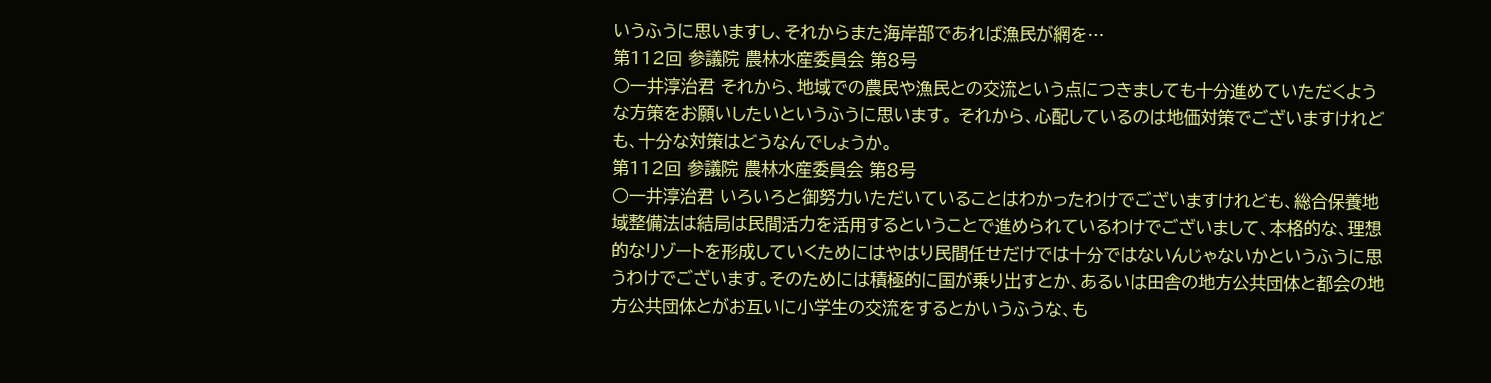いうふうに思いますし、それからまた海岸部であれば漁民が網を…
第112回 参議院 農林水産委員会 第8号
○一井淳治君 それから、地域での農民や漁民との交流という点につきましても十分進めていただくような方策をお願いしたいというふうに思います。 それから、心配しているのは地価対策でございますけれども、十分な対策はどうなんでしょうか。
第112回 参議院 農林水産委員会 第8号
○一井淳治君 いろいろと御努力いただいていることはわかったわけでございますけれども、総合保養地域整備法は結局は民間活力を活用するということで進められているわけでございまして、本格的な、理想的なリゾートを形成していくためにはやはり民間任せだけでは十分ではないんじゃないかというふうに思うわけでございます。そのためには積極的に国が乗り出すとか、あるいは田舎の地方公共団体と都会の地方公共団体とがお互いに小学生の交流をするとかいうふうな、も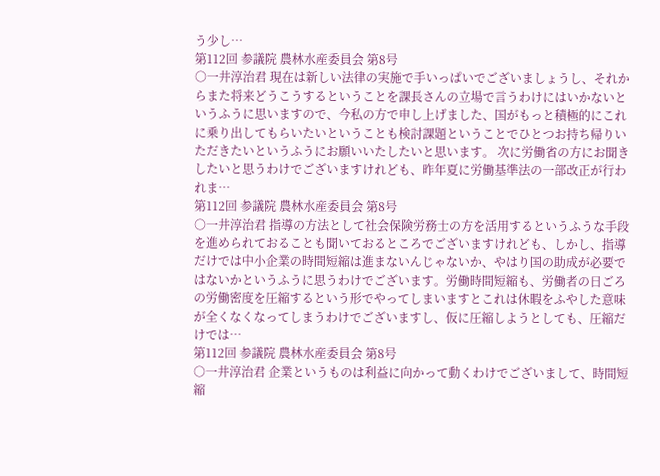う少し…
第112回 参議院 農林水産委員会 第8号
○一井淳治君 現在は新しい法律の実施で手いっぱいでございましょうし、それからまた将来どうこうするということを課長さんの立場で言うわけにはいかないというふうに思いますので、今私の方で申し上げました、国がもっと積極的にこれに乗り出してもらいたいということも検討課題ということでひとつお持ち帰りいただきたいというふうにお願いいたしたいと思います。 次に労働省の方にお聞きしたいと思うわけでございますけれども、昨年夏に労働基準法の一部改正が行われま…
第112回 参議院 農林水産委員会 第8号
○一井淳治君 指導の方法として社会保険労務士の方を活用するというふうな手段を進められておることも聞いておるところでございますけれども、しかし、指導だけでは中小企業の時間短縮は進まないんじゃないか、やはり国の助成が必要ではないかというふうに思うわけでございます。労働時間短縮も、労働者の日ごろの労働密度を圧縮するという形でやってしまいますとこれは休暇をふやした意味が全くなくなってしまうわけでございますし、仮に圧縮しようとしても、圧縮だけでは…
第112回 参議院 農林水産委員会 第8号
○一井淳治君 企業というものは利益に向かって動くわけでございまして、時間短縮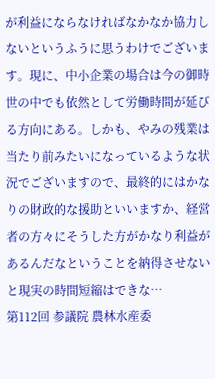が利益にならなければなかなか協力しないというふうに思うわけでございます。現に、中小企業の場合は今の御時世の中でも依然として労働時間が延びる方向にある。しかも、やみの残業は当たり前みたいになっているような状況でございますので、最終的にはかなりの財政的な援助といいますか、経営者の方々にそうした方がかなり利益があるんだなということを納得させないと現実の時間短縮はできな…
第112回 参議院 農林水産委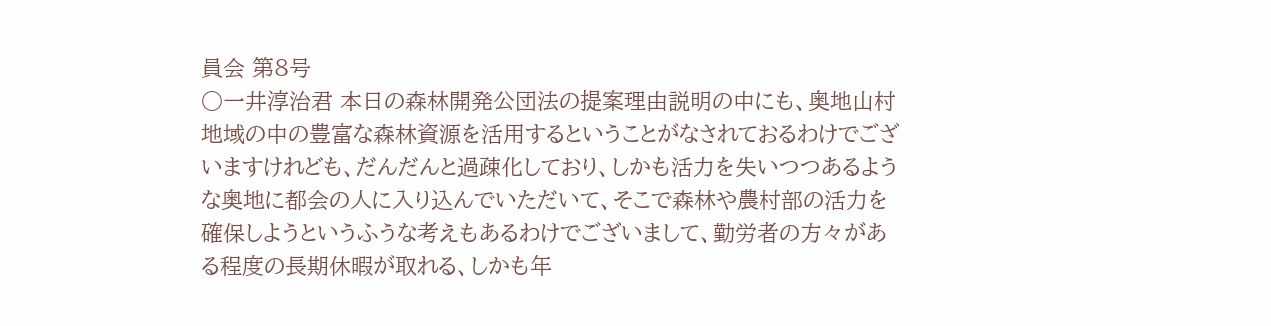員会 第8号
○一井淳治君 本日の森林開発公団法の提案理由説明の中にも、奥地山村地域の中の豊富な森林資源を活用するということがなされておるわけでございますけれども、だんだんと過疎化しており、しかも活力を失いつつあるような奥地に都会の人に入り込んでいただいて、そこで森林や農村部の活力を確保しようというふうな考えもあるわけでございまして、勤労者の方々がある程度の長期休暇が取れる、しかも年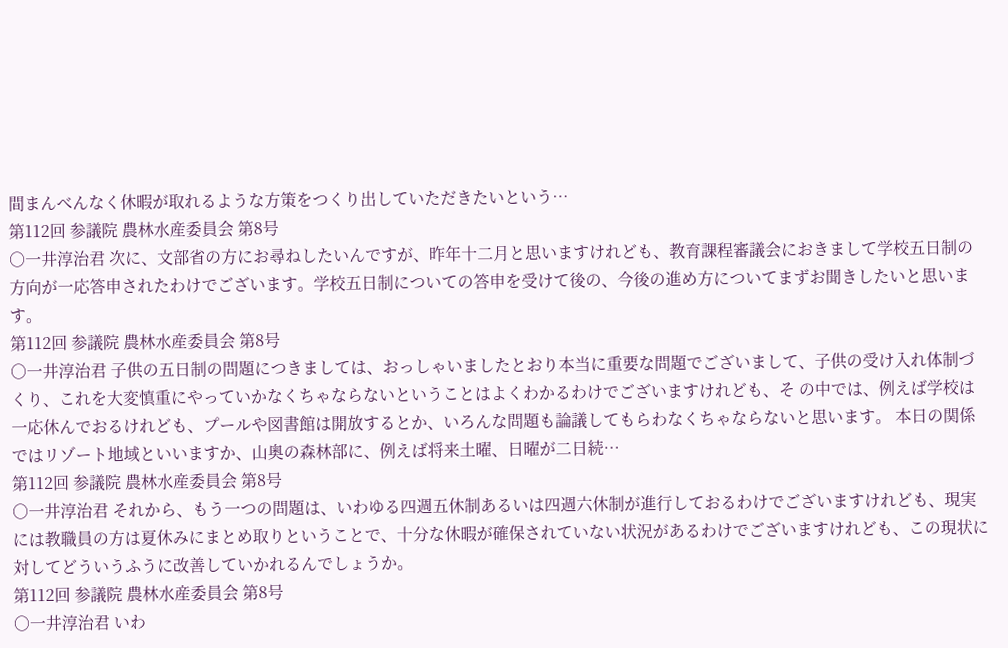間まんべんなく休暇が取れるような方策をつくり出していただきたいという…
第112回 参議院 農林水産委員会 第8号
○一井淳治君 次に、文部省の方にお尋ねしたいんですが、昨年十二月と思いますけれども、教育課程審議会におきまして学校五日制の方向が一応答申されたわけでございます。学校五日制についての答申を受けて後の、今後の進め方についてまずお聞きしたいと思います。
第112回 参議院 農林水産委員会 第8号
○一井淳治君 子供の五日制の問題につきましては、おっしゃいましたとおり本当に重要な問題でございまして、子供の受け入れ体制づくり、これを大変慎重にやっていかなくちゃならないということはよくわかるわけでございますけれども、そ の中では、例えば学校は一応休んでおるけれども、プールや図書館は開放するとか、いろんな問題も論議してもらわなくちゃならないと思います。 本日の関係ではリゾート地域といいますか、山奥の森林部に、例えば将来土曜、日曜が二日続…
第112回 参議院 農林水産委員会 第8号
○一井淳治君 それから、もう一つの問題は、いわゆる四週五休制あるいは四週六休制が進行しておるわけでございますけれども、現実には教職員の方は夏休みにまとめ取りということで、十分な休暇が確保されていない状況があるわけでございますけれども、この現状に対してどういうふうに改善していかれるんでしょうか。
第112回 参議院 農林水産委員会 第8号
○一井淳治君 いわ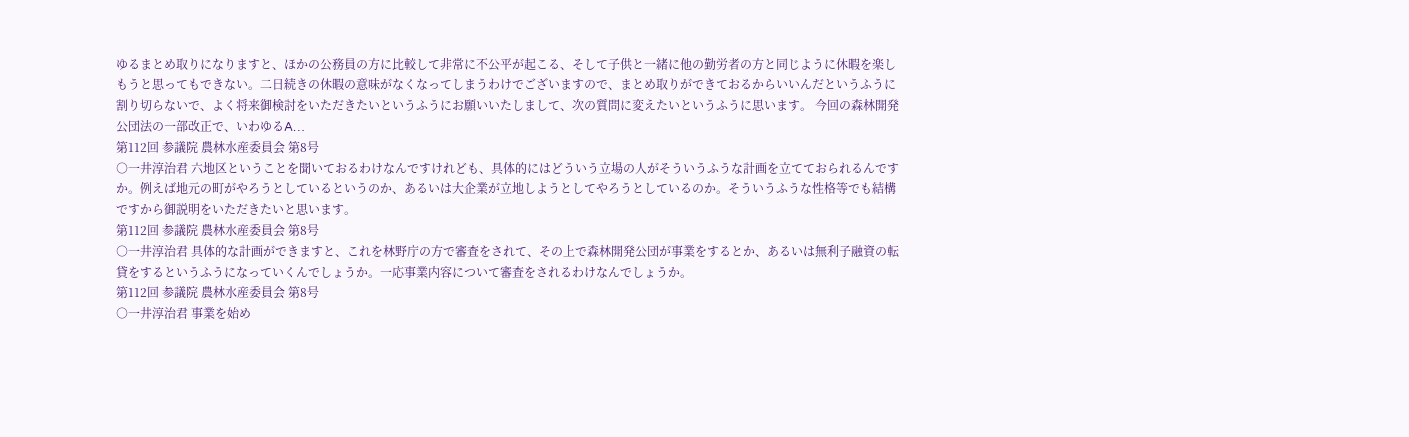ゆるまとめ取りになりますと、ほかの公務員の方に比較して非常に不公平が起こる、そして子供と一緒に他の勤労者の方と同じように休暇を楽しもうと思ってもできない。二日続きの休暇の意味がなくなってしまうわけでございますので、まとめ取りができておるからいいんだというふうに割り切らないで、よく将来御検討をいただきたいというふうにお願いいたしまして、次の質問に変えたいというふうに思います。 今回の森林開発公団法の一部改正で、いわゆるA…
第112回 参議院 農林水産委員会 第8号
○一井淳治君 六地区ということを聞いておるわけなんですけれども、具体的にはどういう立場の人がそういうふうな計画を立てておられるんですか。例えば地元の町がやろうとしているというのか、あるいは大企業が立地しようとしてやろうとしているのか。そういうふうな性格等でも結構ですから御説明をいただきたいと思います。
第112回 参議院 農林水産委員会 第8号
○一井淳治君 具体的な計画ができますと、これを林野庁の方で審査をされて、その上で森林開発公団が事業をするとか、あるいは無利子融資の転貸をするというふうになっていくんでしょうか。一応事業内容について審査をされるわけなんでしょうか。
第112回 参議院 農林水産委員会 第8号
○一井淳治君 事業を始め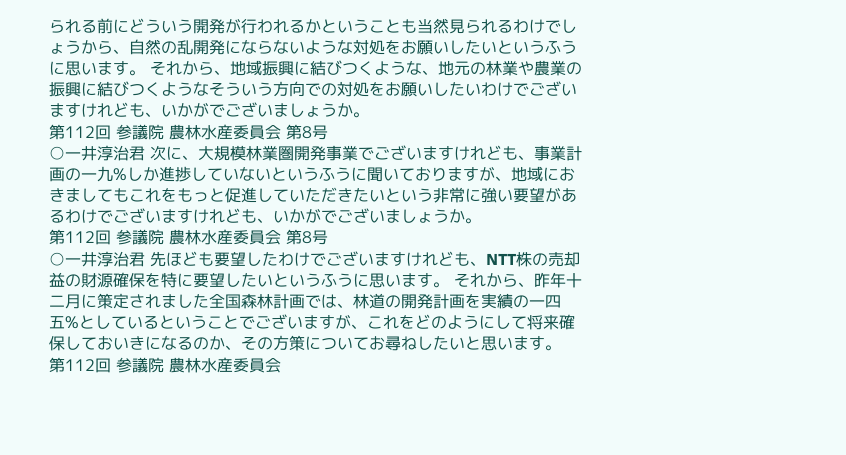られる前にどういう開発が行われるかということも当然見られるわけでしょうから、自然の乱開発にならないような対処をお願いしたいというふうに思います。 それから、地域振興に結びつくような、地元の林業や農業の振興に結びつくようなそういう方向での対処をお願いしたいわけでございますけれども、いかがでございましょうか。
第112回 参議院 農林水産委員会 第8号
○一井淳治君 次に、大規模林業圏開発事業でございますけれども、事業計画の一九%しか進捗していないというふうに聞いておりますが、地域におきましてもこれをもっと促進していただきたいという非常に強い要望があるわけでございますけれども、いかがでございましょうか。
第112回 参議院 農林水産委員会 第8号
○一井淳治君 先ほども要望したわけでございますけれども、NTT株の売却益の財源確保を特に要望したいというふうに思います。 それから、昨年十二月に策定されました全国森林計画では、林道の開発計画を実績の一四五%としているということでございますが、これをどのようにして将来確保しておいきになるのか、その方策についてお尋ねしたいと思います。
第112回 参議院 農林水産委員会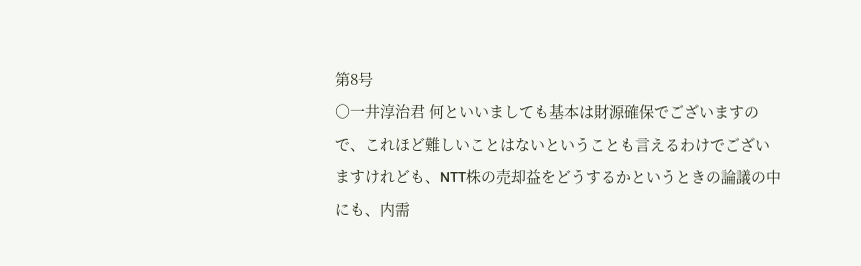第8号
○一井淳治君 何といいましても基本は財源確保でございますので、これほど難しいことはないということも言えるわけでございますけれども、NTT株の売却益をどうするかというときの論議の中にも、内需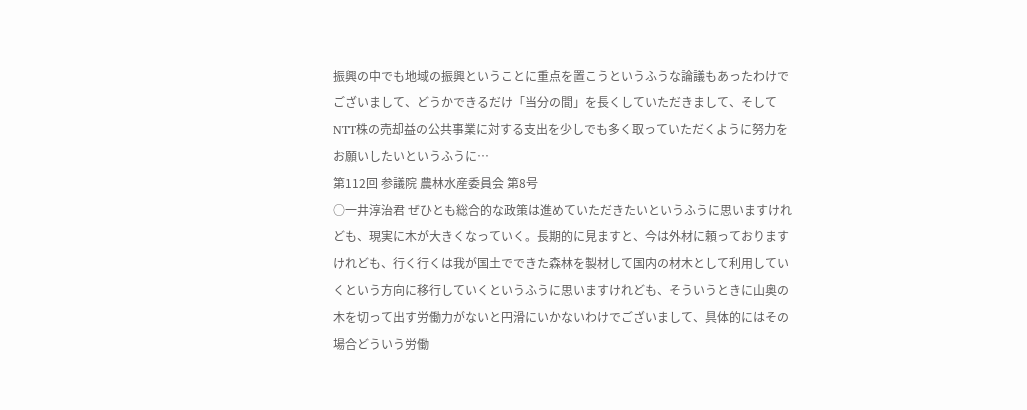振興の中でも地域の振興ということに重点を置こうというふうな論議もあったわけでございまして、どうかできるだけ「当分の間」を長くしていただきまして、そしてNTT株の売却益の公共事業に対する支出を少しでも多く取っていただくように努力をお願いしたいというふうに…
第112回 参議院 農林水産委員会 第8号
○一井淳治君 ぜひとも総合的な政策は進めていただきたいというふうに思いますけれども、現実に木が大きくなっていく。長期的に見ますと、今は外材に頼っておりますけれども、行く行くは我が国土でできた森林を製材して国内の材木として利用していくという方向に移行していくというふうに思いますけれども、そういうときに山奥の木を切って出す労働力がないと円滑にいかないわけでございまして、具体的にはその場合どういう労働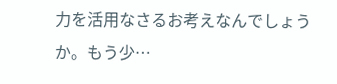力を活用なさるお考えなんでしょうか。もう少…